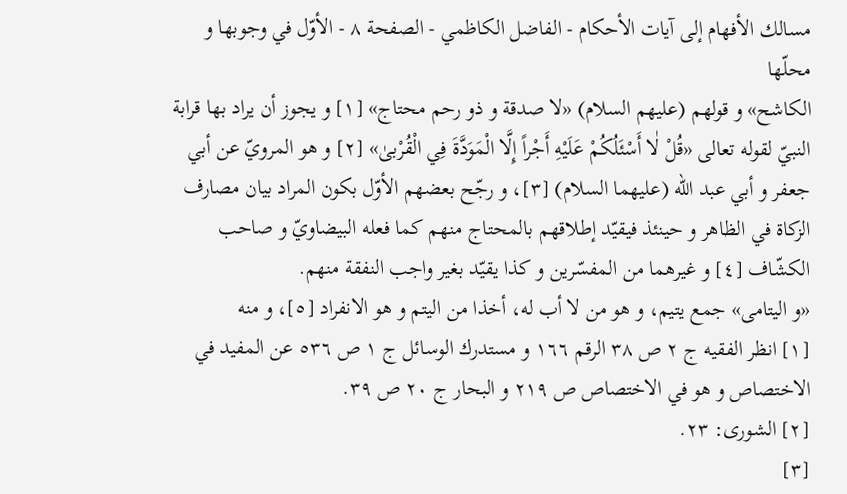مسالك الأفهام إلى آيات الأحكام - الفاضل الكاظمي - الصفحة ٨ - الأوّل في وجوبها و محلّها
الكاشح» و قولهم (عليهم السلام) «لا صدقة و ذو رحم محتاج» [١] و يجوز أن يراد بها قرابة النبيّ لقوله تعالى «قُلْ لٰا أَسْئَلُكُمْ عَلَيْهِ أَجْراً إِلَّا الْمَوَدَّةَ فِي الْقُرْبىٰ» [٢] و هو المرويّ عن أبي جعفر و أبي عبد اللّه (عليهما السلام) [٣]، و رجّح بعضهم الأوّل بكون المراد بيان مصارف الزكاة في الظاهر و حينئذ فيقيّد إطلاقهم بالمحتاج منهم كما فعله البيضاويّ و صاحب الكشّاف [٤] و غيرهما من المفسّرين و كذا يقيّد بغير واجب النفقة منهم.
«و اليتامى» جمع يتيم، و هو من لا أب له، أخذا من اليتم و هو الانفراد [٥]، و منه
[١] انظر الفقيه ج ٢ ص ٣٨ الرقم ١٦٦ و مستدرك الوسائل ج ١ ص ٥٣٦ عن المفيد في الاختصاص و هو في الاختصاص ص ٢١٩ و البحار ج ٢٠ ص ٣٩.
[٢] الشورى: ٢٣.
[٣]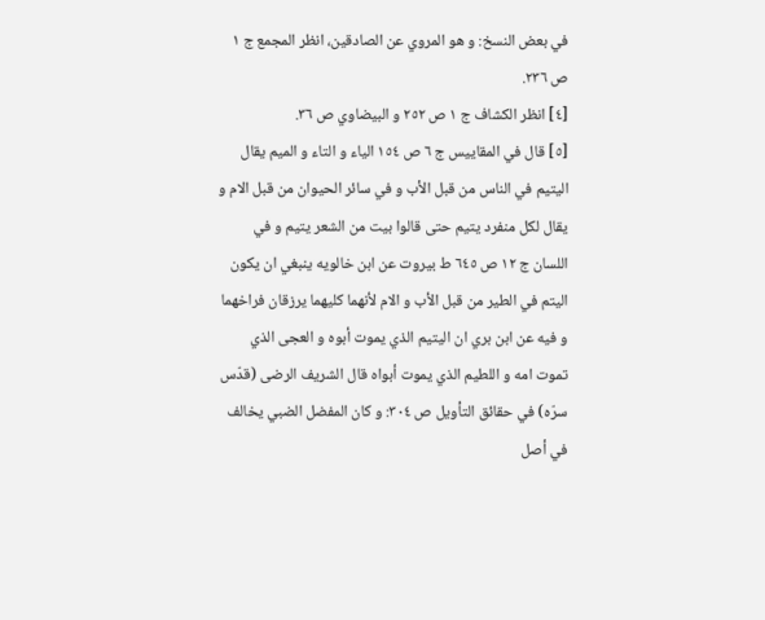في بعض النسخ: و هو المروي عن الصادقين، انظر المجمع ج ١ ص ٢٣٦.
[٤] انظر الكشاف ج ١ ص ٢٥٢ و البيضاوي ص ٣٦.
[٥] قال في المقاييس ج ٦ ص ١٥٤ الياء و التاء و الميم يقال اليتيم في الناس من قبل الأب و في سائر الحيوان من قبل الام و يقال لكل منفرد يتيم حتى قالوا بيت من الشعر يتيم و في اللسان ج ١٢ ص ٦٤٥ ط بيروت عن ابن خالويه ينبغي ان يكون اليتم في الطير من قبل الأب و الام لأنهما كليهما يرزقان فراخهما و فيه عن ابن بري ان اليتيم الذي يموت أبوه و العجى الذي تموت امه و اللطيم الذي يموت أبواه قال الشريف الرضى (قدّس سرّه) في حقائق التأويل ص ٣٠٤: و كان المفضل الضبي يخالف في أصل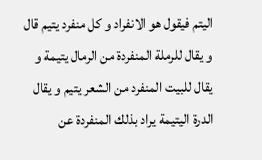اليتم فيقول هو الانفراد و كل منفرد يتيم قال و يقال للرملة المنفردة من الرمال يتيمة و يقال للبيت المنفرد من الشعر يتيم و يقال الدرة اليتيمة يراد بذلك المنفردة عن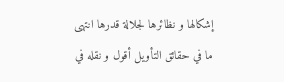إشكالها و نظائرها لجلالة قدرها انتهى ما في حقائق التأويل أقول و نقله في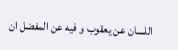اللسان عن يعقوب و فيه عن المفضل ان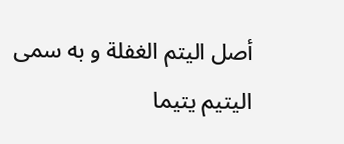أصل اليتم الغفلة و به سمى اليتيم يتيما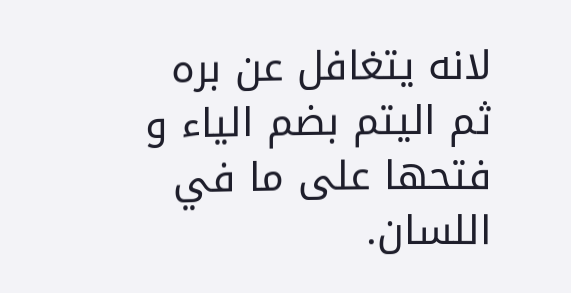لانه يتغافل عن بره ثم اليتم بضم الياء و فتحها على ما في اللسان.